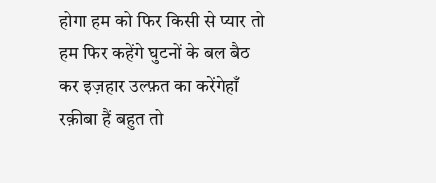होगा हम को फिर किसी से प्यार तो हम फिर कहेंगे घुटनों के बल बैठ कर इज़हार उल्फ़त का करेंगेहाँ रक़ीबा हैं बहुत तो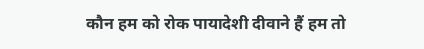कौन हम को रोक पायादेशी दीवाने हैं हम तो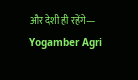और देशी ही रहेंगे— Yogamber Agri